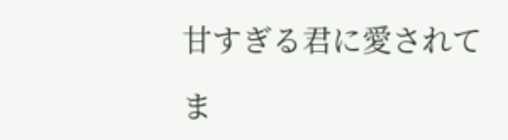甘すぎる君に愛されて

ま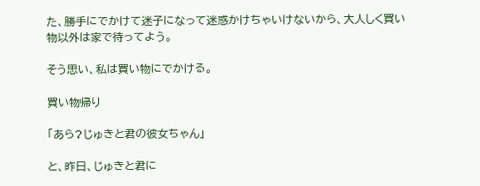た、勝手にでかけて迷子になって迷惑かけちゃいけないから、大人しく買い物以外は家で待ってよう。

そう思い、私は買い物にでかける。

買い物帰り

「あら?じゅきと君の彼女ちゃん」

と、昨日、じゅきと君に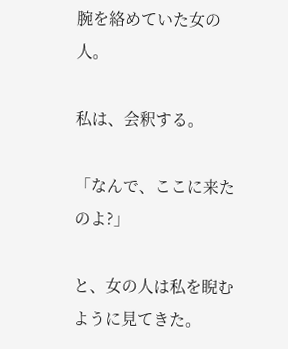腕を絡めていた女の人。

私は、会釈する。

「なんで、ここに来たのよ?」

と、女の人は私を睨むように見てきた。